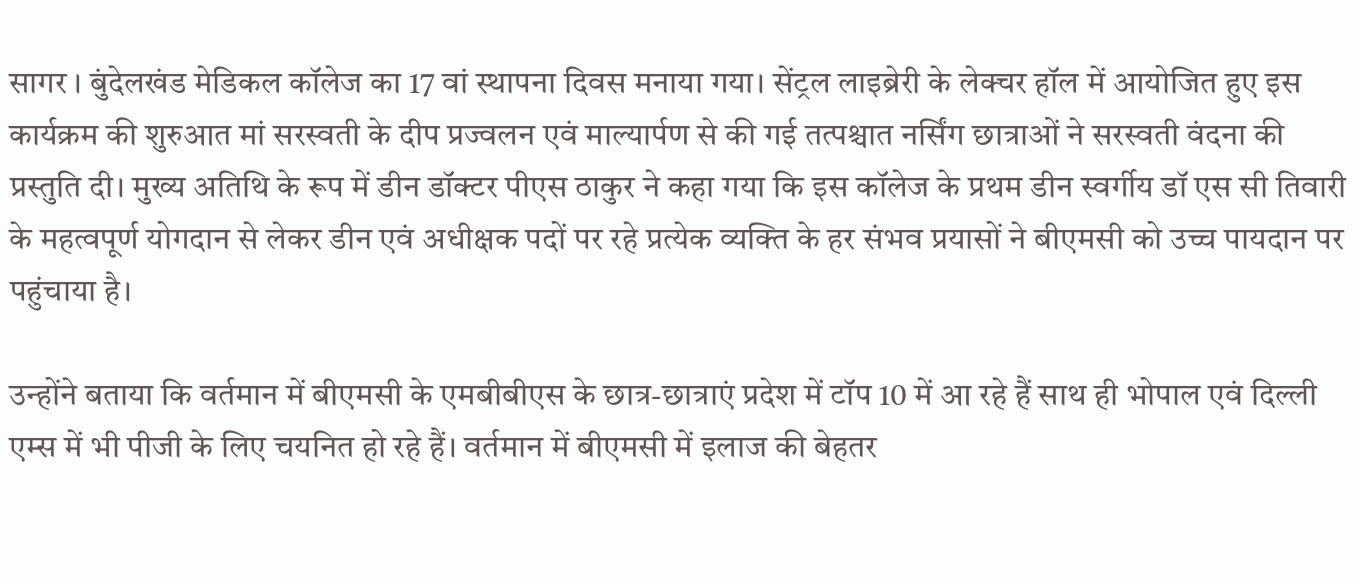सागर । बुंदेलखंड मेडिकल कॉलेज का 17 वां स्थापना दिवस मनाया गया। सेंट्रल लाइब्रेरी के लेक्चर हॉल में आयोजित हुए इस कार्यक्रम की शुरुआत मां सरस्वती के दीप प्रज्वलन एवं माल्यार्पण से की गई तत्पश्चात नर्सिंग छात्राओं ने सरस्वती वंदना की प्रस्तुति दी। मुख्य अतिथि के रूप में डीन डॉक्टर पीएस ठाकुर ने कहा गया कि इस कॉलेज के प्रथम डीन स्वर्गीय डॉ एस सी तिवारी के महत्वपूर्ण योगदान से लेकर डीन एवं अधीक्षक पदों पर रहे प्रत्येक व्यक्ति के हर संभव प्रयासों ने बीएमसी को उच्च पायदान पर पहुंचाया है।

उन्होंने बताया कि वर्तमान में बीएमसी के एमबीबीएस के छात्र-छात्राएं प्रदेश में टॉप 10 में आ रहे हैं साथ ही भोपाल एवं दिल्ली एम्स में भी पीजी के लिए चयनित हो रहे हैं। वर्तमान में बीएमसी में इलाज की बेहतर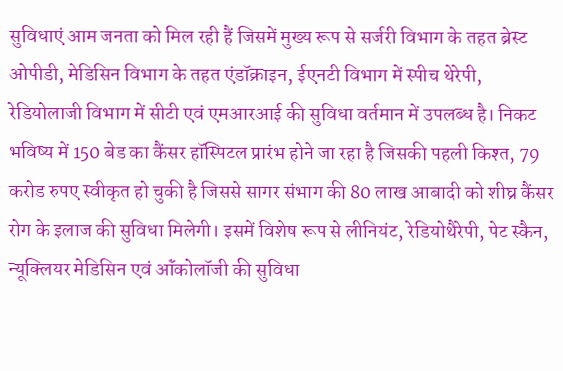सुविधाएं आम जनता को मिल रही हैं जिसमें मुख्य रूप से सर्जरी विभाग के तहत ब्रेस्ट ओपीडी, मेडिसिन विभाग के तहत एंडॉक्राइन, ईएनटी विभाग में स्पीच थेरेपी, रेडियोलाजी विभाग में सीटी एवं एमआरआई की सुविधा वर्तमान में उपलब्ध है। निकट भविष्य में 150 बेड का कैंसर हॉस्पिटल प्रारंभ होने जा रहा है जिसकी पहली किश्त, 79 करोड रुपए स्वीकृत हो चुकी है जिससे सागर संभाग की 80 लाख आबादी को शीघ्र कैंसर रोग के इलाज की सुविधा मिलेगी। इसमें विशेष रूप से लीनियंट, रेडियोथैरेपी, पेट स्कैन, न्यूक्लियर मेडिसिन एवं ऑंकोलॉजी की सुविधा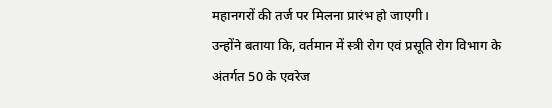महानगरों की तर्ज पर मिलना प्रारंभ हो जाएगी।
उन्होंने बताया कि, वर्तमान में स्त्री रोग एवं प्रसूति रोग विभाग के अंतर्गत 50 के एवरेज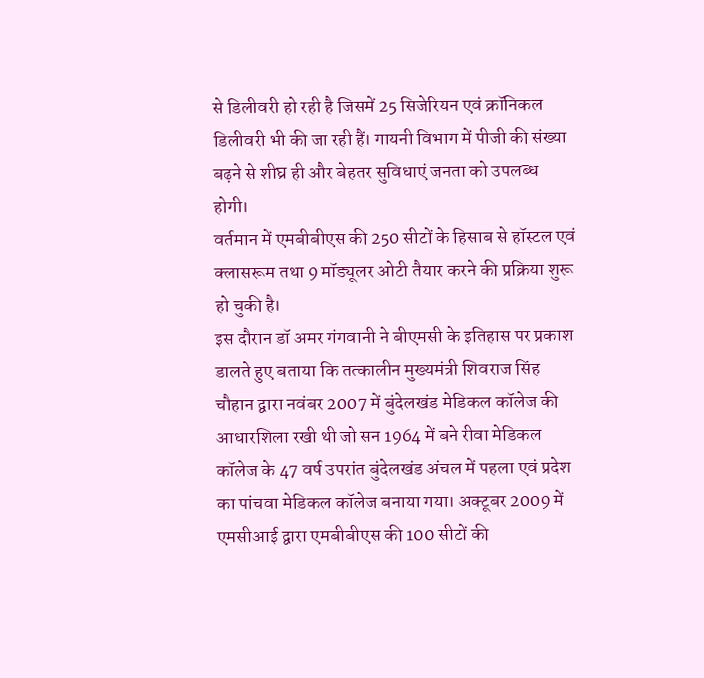से डिलीवरी हो रही है जिसमें 25 सिजेरियन एवं क्रॉनिकल डिलीवरी भी की जा रही हैं। गायनी विभाग में पीजी की संख्या बढ़ने से शीघ्र ही और बेहतर सुविधाएं जनता को उपलब्ध होगी।
वर्तमान में एमबीबीएस की 250 सीटों के हिसाब से हॉस्टल एवं क्लासरूम तथा 9 मॉड्यूलर ओटी तैयार करने की प्रक्रिया शुरू हो चुकी है।
इस दौरान डॉ अमर गंगवानी ने बीएमसी के इतिहास पर प्रकाश डालते हुए बताया कि तत्कालीन मुख्यमंत्री शिवराज सिंह चौहान द्वारा नवंबर 2007 में बुंदेलखंड मेडिकल कॉलेज की आधारशिला रखी थी जो सन 1964 में बने रीवा मेडिकल कॉलेज के 47 वर्ष उपरांत बुंदेलखंड अंचल में पहला एवं प्रदेश का पांचवा मेडिकल कॉलेज बनाया गया। अक्टूबर 2009 में एमसीआई द्वारा एमबीबीएस की 100 सीटों की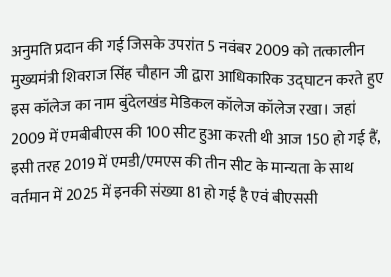अनुमति प्रदान की गई जिसके उपरांत 5 नवंबर 2009 को तत्कालीन मुख्यमंत्री शिवराज सिंह चौहान जी द्वारा आधिकारिक उद्घाटन करते हुए इस कॉलेज का नाम बुंदेलखंड मेडिकल कॉलेज कॉलेज रखा। जहां 2009 में एमबीबीएस की 100 सीट हुआ करती थी आज 150 हो गई हैं, इसी तरह 2019 में एमडी/एमएस की तीन सीट के मान्यता के साथ वर्तमान में 2025 में इनकी संख्या 81 हो गई है एवं बीएससी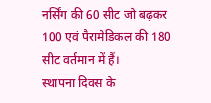नर्सिंग की 60 सीट जो बढ़कर 100 एवं पैरामेडिकल की 180 सीट वर्तमान में हैं।
स्थापना दिवस के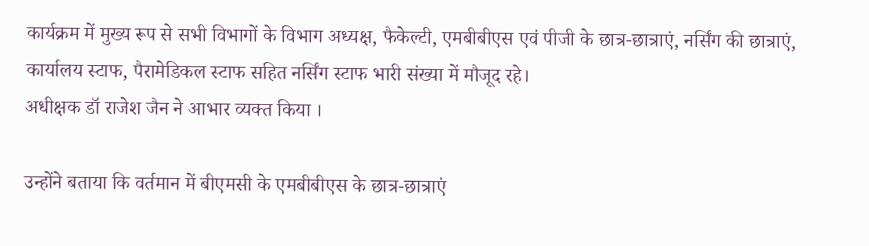कार्यक्रम में मुख्य रूप से सभी विभागों के विभाग अध्यक्ष, फैकेल्टी, एमबीबीएस एवं पीजी के छात्र-छात्राएं, नर्सिंग की छात्राएं, कार्यालय स्टाफ, पैरामेडिकल स्टाफ सहित नर्सिंग स्टाफ भारी संख्या में मौजूद रहे।
अधीक्षक डॉ राजेश जैन ने आभार व्यक्त किया ।

उन्होंने बताया कि वर्तमान में बीएमसी के एमबीबीएस के छात्र-छात्राएं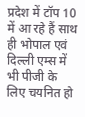प्रदेश में टॉप 10 में आ रहे हैं साथ ही भोपाल एवं दिल्ली एम्स में भी पीजी के लिए चयनित हो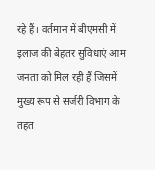रहे हैं। वर्तमान में बीएमसी में इलाज की बेहतर सुविधाएं आम जनता को मिल रही हैं जिसमें मुख्य रूप से सर्जरी विभाग के तहत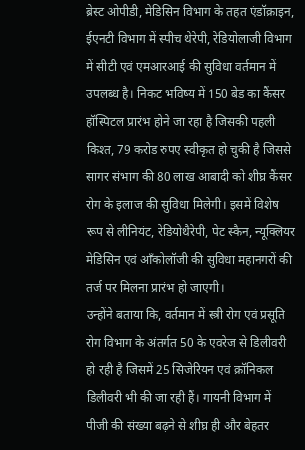ब्रेस्ट ओपीडी, मेडिसिन विभाग के तहत एंडॉक्राइन, ईएनटी विभाग में स्पीच थेरेपी, रेडियोलाजी विभाग में सीटी एवं एमआरआई की सुविधा वर्तमान में उपलब्ध है। निकट भविष्य में 150 बेड का कैंसर हॉस्पिटल प्रारंभ होने जा रहा है जिसकी पहली किश्त, 79 करोड रुपए स्वीकृत हो चुकी है जिससे सागर संभाग की 80 लाख आबादी को शीघ्र कैंसर रोग के इलाज की सुविधा मिलेगी। इसमें विशेष रूप से लीनियंट, रेडियोथैरेपी, पेट स्कैन, न्यूक्लियर मेडिसिन एवं ऑंकोलॉजी की सुविधा महानगरों की तर्ज पर मिलना प्रारंभ हो जाएगी।
उन्होंने बताया कि, वर्तमान में स्त्री रोग एवं प्रसूति रोग विभाग के अंतर्गत 50 के एवरेज से डिलीवरी हो रही है जिसमें 25 सिजेरियन एवं क्रॉनिकल डिलीवरी भी की जा रही हैं। गायनी विभाग में पीजी की संख्या बढ़ने से शीघ्र ही और बेहतर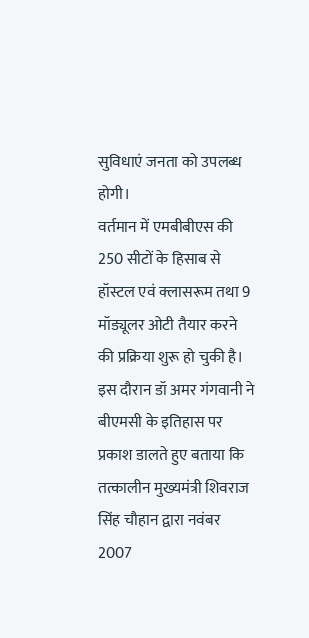सुविधाएं जनता को उपलब्ध होगी।
वर्तमान में एमबीबीएस की 250 सीटों के हिसाब से हॉस्टल एवं क्लासरूम तथा 9 मॉड्यूलर ओटी तैयार करने की प्रक्रिया शुरू हो चुकी है।
इस दौरान डॉ अमर गंगवानी ने बीएमसी के इतिहास पर प्रकाश डालते हुए बताया कि तत्कालीन मुख्यमंत्री शिवराज सिंह चौहान द्वारा नवंबर 2007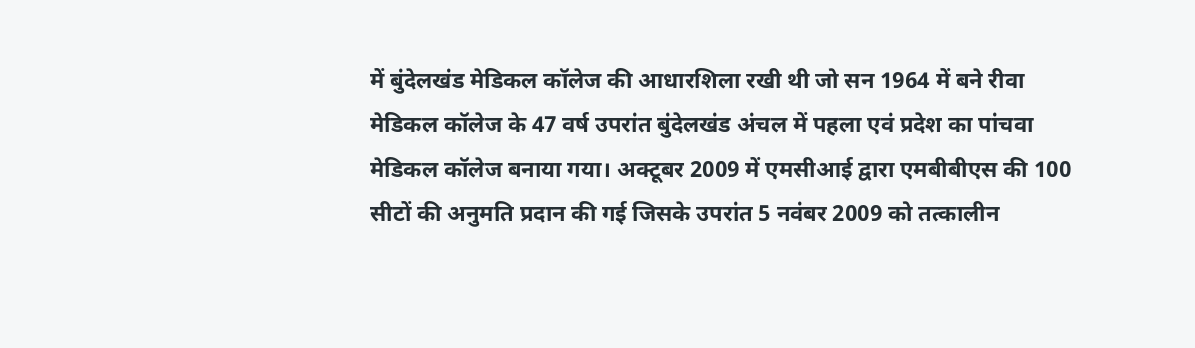में बुंदेलखंड मेडिकल कॉलेज की आधारशिला रखी थी जो सन 1964 में बने रीवा मेडिकल कॉलेज के 47 वर्ष उपरांत बुंदेलखंड अंचल में पहला एवं प्रदेश का पांचवा मेडिकल कॉलेज बनाया गया। अक्टूबर 2009 में एमसीआई द्वारा एमबीबीएस की 100 सीटों की अनुमति प्रदान की गई जिसके उपरांत 5 नवंबर 2009 को तत्कालीन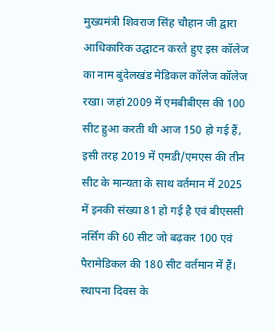मुख्यमंत्री शिवराज सिंह चौहान जी द्वारा आधिकारिक उद्घाटन करते हुए इस कॉलेज का नाम बुंदेलखंड मेडिकल कॉलेज कॉलेज रखा। जहां 2009 में एमबीबीएस की 100 सीट हुआ करती थी आज 150 हो गई हैं, इसी तरह 2019 में एमडी/एमएस की तीन सीट के मान्यता के साथ वर्तमान में 2025 में इनकी संख्या 81 हो गई है एवं बीएससी नर्सिंग की 60 सीट जो बढ़कर 100 एवं पैरामेडिकल की 180 सीट वर्तमान में हैं।
स्थापना दिवस के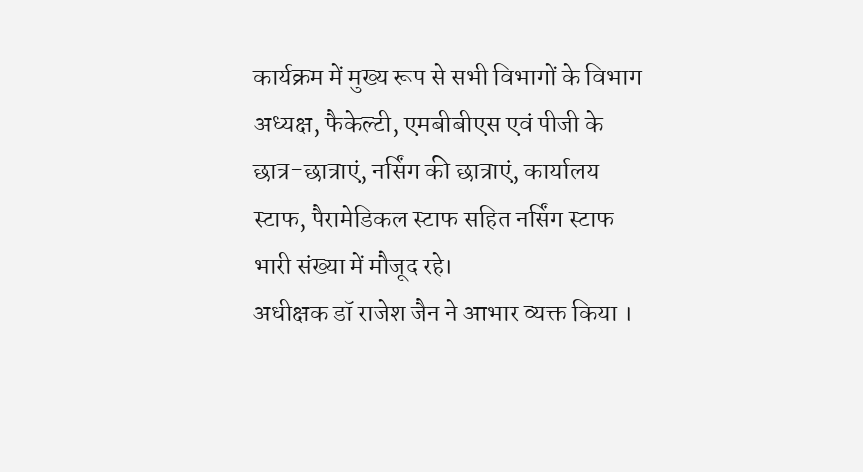कार्यक्रम में मुख्य रूप से सभी विभागों के विभाग अध्यक्ष, फैकेल्टी, एमबीबीएस एवं पीजी के छात्र-छात्राएं, नर्सिंग की छात्राएं, कार्यालय स्टाफ, पैरामेडिकल स्टाफ सहित नर्सिंग स्टाफ भारी संख्या में मौजूद रहे।
अधीक्षक डॉ राजेश जैन ने आभार व्यक्त किया ।